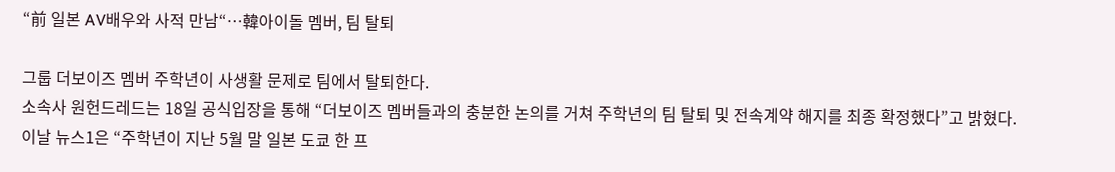“前 일본 AV배우와 사적 만남“…韓아이돌 멤버, 팀 탈퇴

그룹 더보이즈 멤버 주학년이 사생활 문제로 팀에서 탈퇴한다.
소속사 원헌드레드는 18일 공식입장을 통해 “더보이즈 멤버들과의 충분한 논의를 거쳐 주학년의 팀 탈퇴 및 전속계약 해지를 최종 확정했다”고 밝혔다.
이날 뉴스1은 “주학년이 지난 5월 말 일본 도쿄 한 프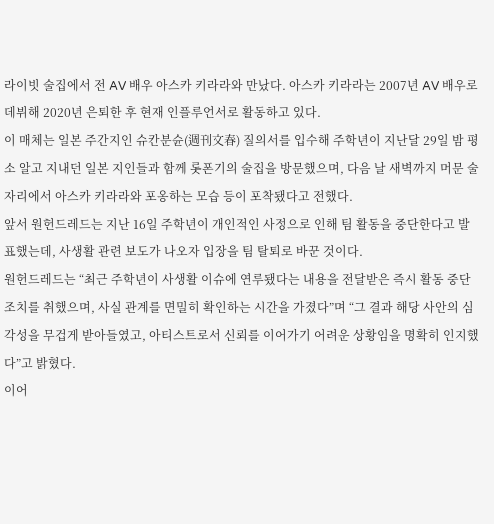라이빗 술집에서 전 AV 배우 아스카 키라라와 만났다. 아스카 키라라는 2007년 AV 배우로 데뷔해 2020년 은퇴한 후 현재 인플루언서로 활동하고 있다.
이 매체는 일본 주간지인 슈칸분슌(週刊文春) 질의서를 입수해 주학년이 지난달 29일 밤 평소 알고 지내던 일본 지인들과 함께 롯폰기의 술집을 방문했으며, 다음 날 새벽까지 머문 술자리에서 아스카 키라라와 포옹하는 모습 등이 포착됐다고 전했다.
앞서 원헌드레드는 지난 16일 주학년이 개인적인 사정으로 인해 팀 활동을 중단한다고 발표했는데, 사생활 관련 보도가 나오자 입장을 팀 탈퇴로 바꾼 것이다.
원헌드레드는 “최근 주학년이 사생활 이슈에 연루됐다는 내용을 전달받은 즉시 활동 중단 조치를 취했으며, 사실 관계를 면밀히 확인하는 시간을 가졌다”며 “그 결과 해당 사안의 심각성을 무겁게 받아들였고, 아티스트로서 신뢰를 이어가기 어려운 상황임을 명확히 인지했다”고 밝혔다.
이어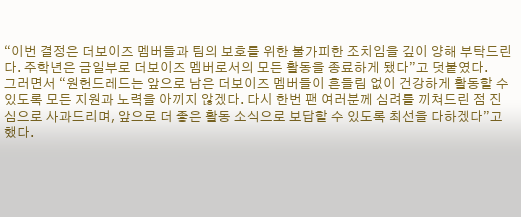“이번 결정은 더보이즈 멤버들과 팀의 보호를 위한 불가피한 조치임을 깊이 양해 부탁드린다. 주학년은 금일부로 더보이즈 멤버로서의 모든 활동을 종료하게 됐다”고 덧붙였다.
그러면서 “원헌드레드는 앞으로 남은 더보이즈 멤버들이 흔들림 없이 건강하게 활동할 수 있도록 모든 지원과 노력을 아끼지 않겠다. 다시 한번 팬 여러분께 심려를 끼쳐드린 점 진심으로 사과드리며, 앞으로 더 좋은 활동 소식으로 보답할 수 있도록 최선을 다하겠다”고 했다.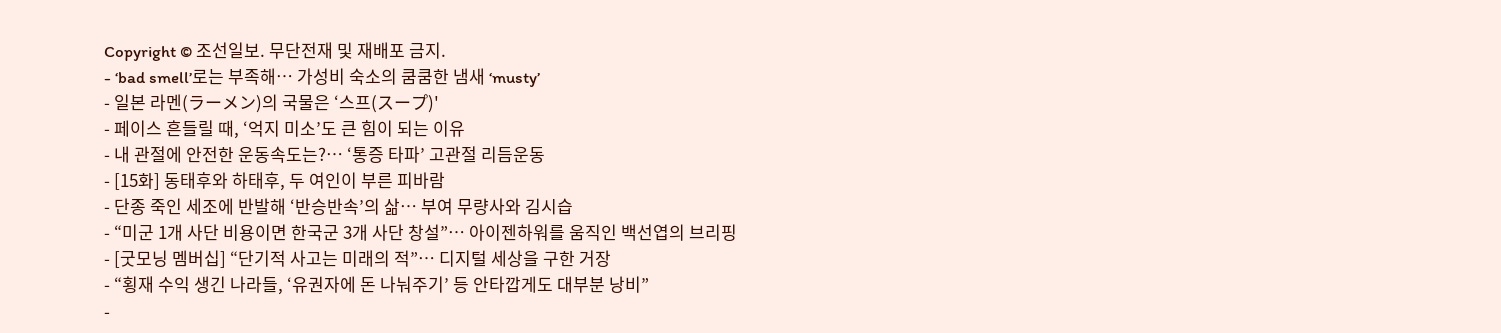Copyright © 조선일보. 무단전재 및 재배포 금지.
- ‘bad smell’로는 부족해… 가성비 숙소의 쿰쿰한 냄새 ‘musty’
- 일본 라멘(ラーメン)의 국물은 ‘스프(スープ)'
- 페이스 흔들릴 때, ‘억지 미소’도 큰 힘이 되는 이유
- 내 관절에 안전한 운동속도는?… ‘통증 타파’ 고관절 리듬운동
- [15화] 동태후와 하태후, 두 여인이 부른 피바람
- 단종 죽인 세조에 반발해 ‘반승반속’의 삶… 부여 무량사와 김시습
- “미군 1개 사단 비용이면 한국군 3개 사단 창설”… 아이젠하워를 움직인 백선엽의 브리핑
- [굿모닝 멤버십] “단기적 사고는 미래의 적”… 디지털 세상을 구한 거장
- “횡재 수익 생긴 나라들, ‘유권자에 돈 나눠주기’ 등 안타깝게도 대부분 낭비”
-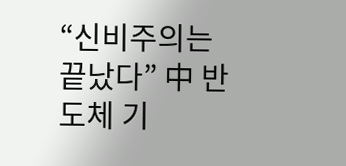“신비주의는 끝났다” 中 반도체 기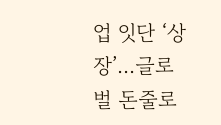업 잇단 ‘상장’...글로벌 돈줄로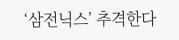‘삼전닉스’ 추격한다